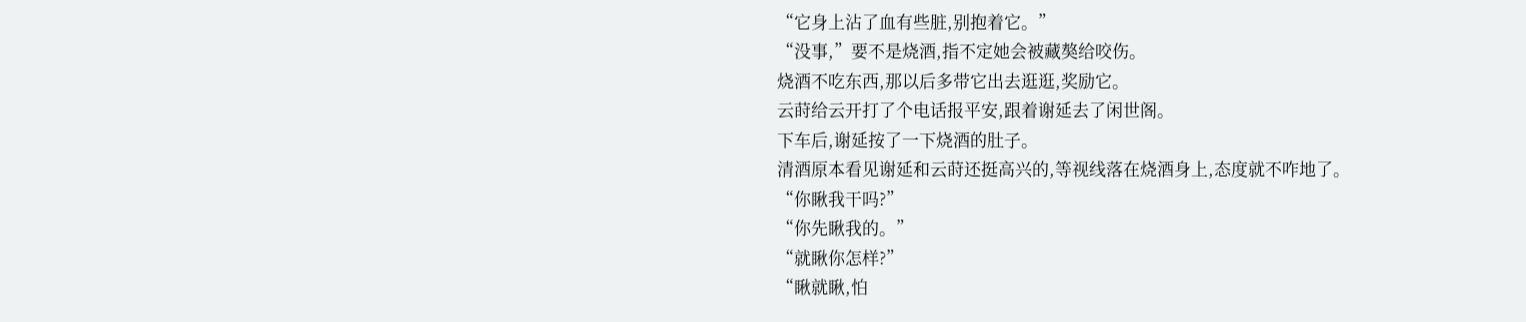“它身上沾了血有些脏,别抱着它。”
“没事,”要不是烧酒,指不定她会被藏獒给咬伤。
烧酒不吃东西,那以后多带它出去逛逛,奖励它。
云莳给云开打了个电话报平安,跟着谢延去了闲世阁。
下车后,谢延按了一下烧酒的肚子。
清酒原本看见谢延和云莳还挺高兴的,等视线落在烧酒身上,态度就不咋地了。
“你瞅我干吗?”
“你先瞅我的。”
“就瞅你怎样?”
“瞅就瞅,怕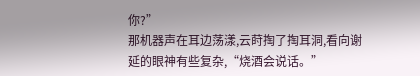你?”
那机器声在耳边荡漾,云莳掏了掏耳洞,看向谢延的眼神有些复杂,“烧酒会说话。”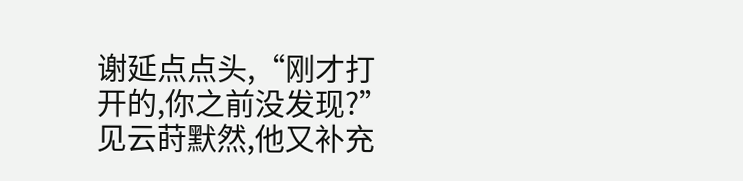谢延点点头,“刚才打开的,你之前没发现?”
见云莳默然,他又补充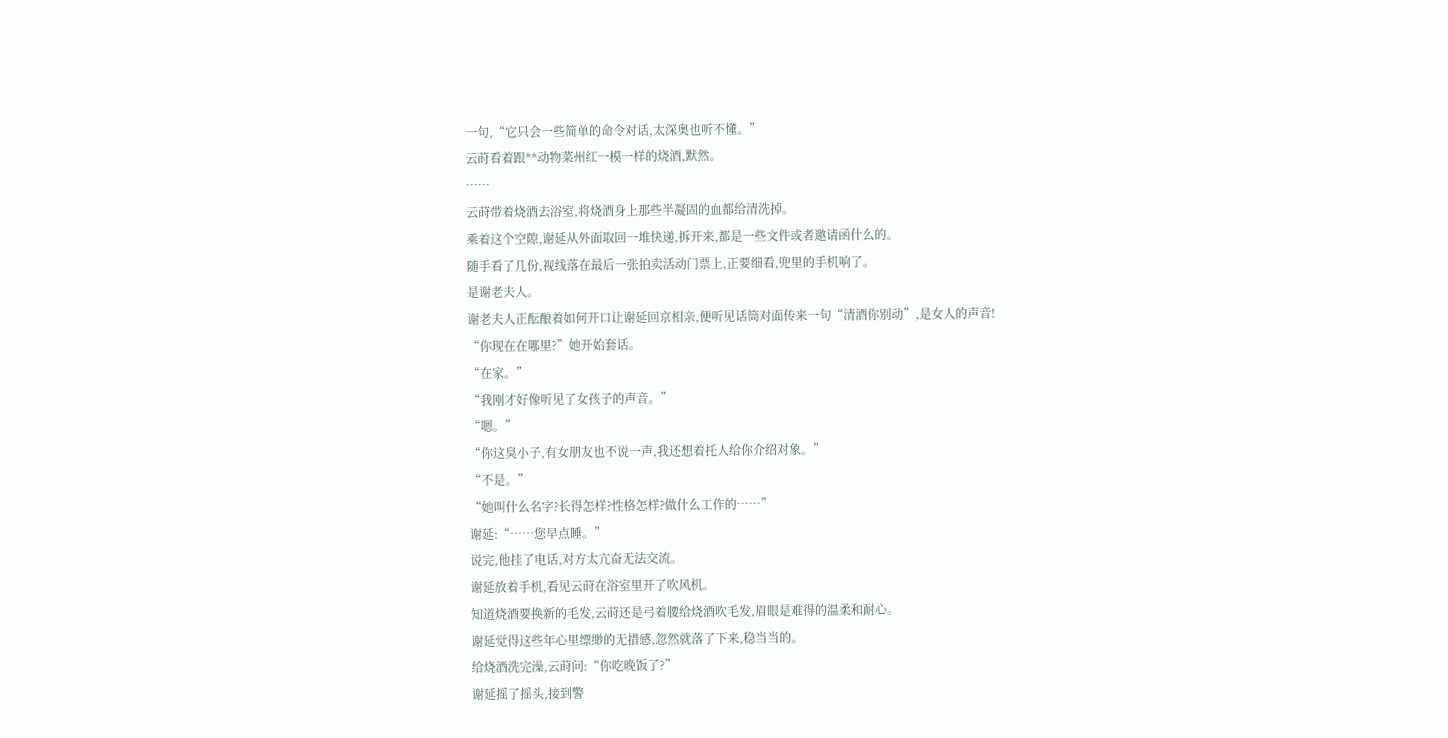一句,“它只会一些简单的命令对话,太深奥也听不懂。”
云莳看着跟**动物菜州红一模一样的烧酒,默然。
……
云莳带着烧酒去浴室,将烧酒身上那些半凝固的血都给清洗掉。
乘着这个空隙,谢延从外面取回一堆快递,拆开来,都是一些文件或者邀请函什么的。
随手看了几份,视线落在最后一张拍卖活动门票上,正要细看,兜里的手机响了。
是谢老夫人。
谢老夫人正酝酿着如何开口让谢延回京相亲,便听见话筒对面传来一句“清酒你别动”,是女人的声音!
“你现在在哪里?”她开始套话。
“在家。”
“我刚才好像听见了女孩子的声音。”
“嗯。”
“你这臭小子,有女朋友也不说一声,我还想着托人给你介绍对象。”
“不是。”
“她叫什么名字?长得怎样?性格怎样?做什么工作的……”
谢延:“……您早点睡。”
说完,他挂了电话,对方太亢奋无法交流。
谢延放着手机,看见云莳在浴室里开了吹风机。
知道烧酒要换新的毛发,云莳还是弓着腰给烧酒吹毛发,眉眼是难得的温柔和耐心。
谢延觉得这些年心里缥缈的无措感,忽然就落了下来,稳当当的。
给烧酒洗完澡,云莳问:“你吃晚饭了?”
谢延摇了摇头,接到警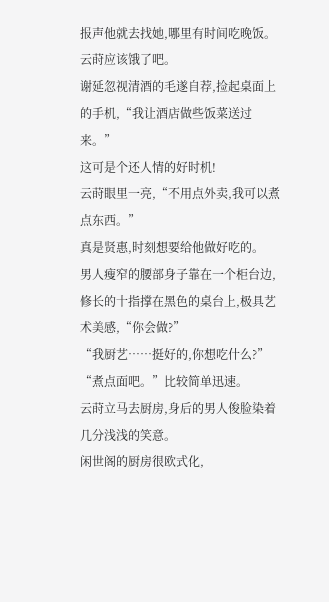报声他就去找她,哪里有时间吃晚饭。
云莳应该饿了吧。
谢延忽视清酒的毛遂自荐,捡起桌面上的手机,“我让酒店做些饭菜送过来。”
这可是个还人情的好时机!
云莳眼里一亮,“不用点外卖,我可以煮点东西。”
真是贤惠,时刻想要给他做好吃的。
男人瘦窄的腰部身子靠在一个柜台边,修长的十指撑在黑色的桌台上,极具艺术美感,“你会做?”
“我厨艺……挺好的,你想吃什么?”
“煮点面吧。”比较简单迅速。
云莳立马去厨房,身后的男人俊脸染着几分浅浅的笑意。
闲世阁的厨房很欧式化,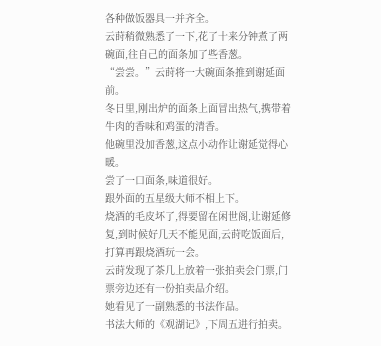各种做饭器具一并齐全。
云莳稍微熟悉了一下,花了十来分钟煮了两碗面,往自己的面条加了些香葱。
“尝尝。”云莳将一大碗面条推到谢延面前。
冬日里,刚出炉的面条上面冒出热气,携带着牛肉的香味和鸡蛋的清香。
他碗里没加香葱,这点小动作让谢延觉得心暖。
尝了一口面条,味道很好。
跟外面的五星级大师不相上下。
烧酒的毛皮坏了,得要留在闲世阁,让谢延修复,到时候好几天不能见面,云莳吃饭面后,打算再跟烧酒玩一会。
云莳发现了茶几上放着一张拍卖会门票,门票旁边还有一份拍卖品介绍。
她看见了一副熟悉的书法作品。
书法大师的《观湖记》,下周五进行拍卖。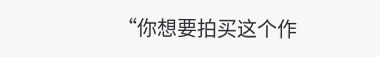“你想要拍买这个作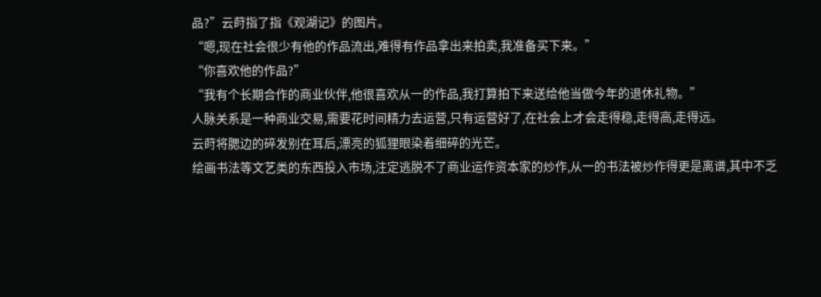品?”云莳指了指《观湖记》的图片。
“嗯,现在社会很少有他的作品流出,难得有作品拿出来拍卖,我准备买下来。”
“你喜欢他的作品?”
“我有个长期合作的商业伙伴,他很喜欢从一的作品,我打算拍下来送给他当做今年的退休礼物。”
人脉关系是一种商业交易,需要花时间精力去运营,只有运营好了,在社会上才会走得稳,走得高,走得远。
云莳将腮边的碎发别在耳后,漂亮的狐狸眼染着细碎的光芒。
绘画书法等文艺类的东西投入市场,注定逃脱不了商业运作资本家的炒作,从一的书法被炒作得更是离谱,其中不乏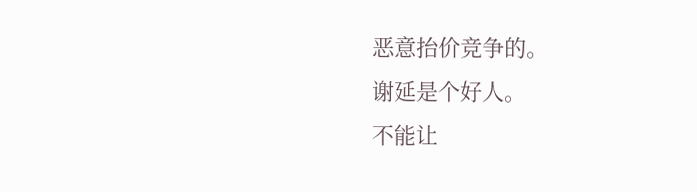恶意抬价竞争的。
谢延是个好人。
不能让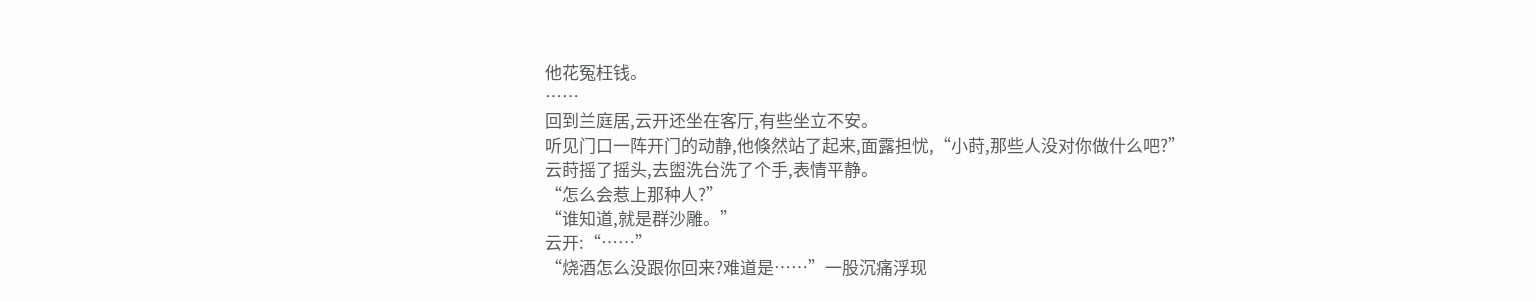他花冤枉钱。
……
回到兰庭居,云开还坐在客厅,有些坐立不安。
听见门口一阵开门的动静,他倏然站了起来,面露担忧,“小莳,那些人没对你做什么吧?”
云莳摇了摇头,去盥洗台洗了个手,表情平静。
“怎么会惹上那种人?”
“谁知道,就是群沙雕。”
云开:“……”
“烧酒怎么没跟你回来?难道是……”一股沉痛浮现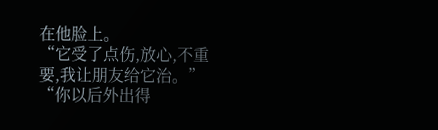在他脸上。
“它受了点伤,放心,不重要,我让朋友给它治。”
“你以后外出得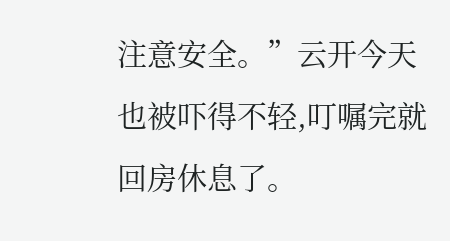注意安全。”云开今天也被吓得不轻,叮嘱完就回房休息了。